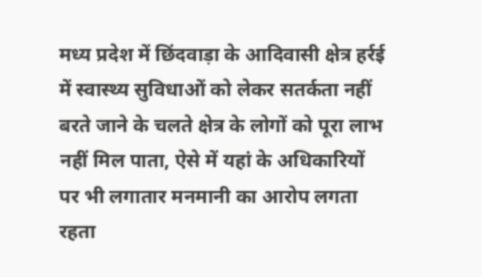मध्य प्रदेश में छिंदवाड़ा के आदिवासी क्षेत्र हर्रई में स्वास्थ्य सुविधाओं को लेकर सतर्कता नहीं बरते जाने के चलते क्षेत्र के लोगों को पूरा लाभ नहीं मिल पाता, ऐसे में यहां के अधिकारियों पर भी लगातार मनमानी का आरोप लगता रहता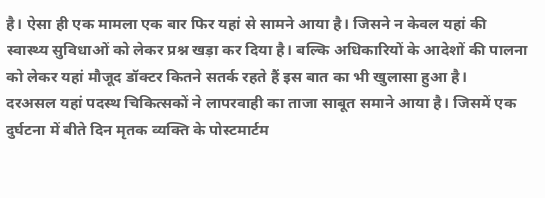है। ऐसा ही एक मामला एक बार फिर यहां से सामने आया है। जिसने न केवल यहां की स्वास्थ्य सुविधाओं को लेकर प्रश्न खड़ा कर दिया है। बल्कि अधिकारियों के आदेशों की पालना को लेकर यहां मौजूद डॉक्टर कितने सतर्क रहते हैं इस बात का भी खुलासा हुआ है।
दरअसल यहां पदस्थ चिकित्सकों ने लापरवाही का ताजा साबूत समाने आया है। जिसमें एक दुर्घटना में बीते दिन मृतक व्यक्ति के पोस्टमार्टम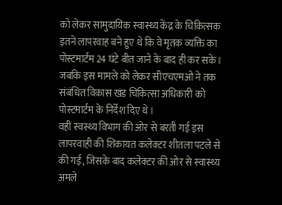को लेकर सामुदायिक स्वास्थ्य केंद्र के चिकित्सक इतने लापरवाह बने हुए थे कि वे मृतक व्यक्ति का पोस्टमार्टम 24 घंटे बीत जाने के बाद ही कर सके। जबकि इस मामले को लेकर सीएचएमओ ने तक संबंधित विकास खंड चिकित्सा अधिकारी को पोस्टमार्टम के निर्देश दिए थे।
वहीं स्वस्थ्य विभाग की ओर से बरती गई इस लापरवाही की शिकायत कलेक्टर शीतला पटले से की गई, जिसके बाद कलेक्टर की ओर से स्वास्थ्य अमले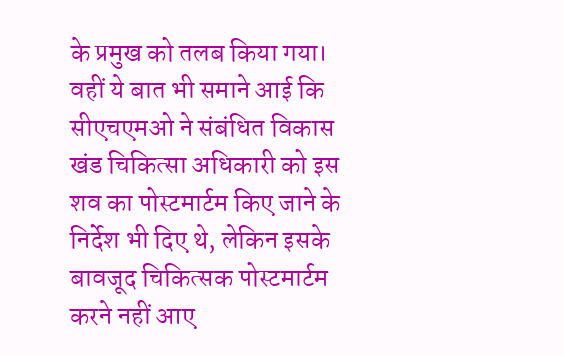के प्रमुख को तलब किया गया। वहीं ये बात भी समाने आई कि सीएचएमओ ने संबंधित विकास खंड चिकित्सा अधिकारी को इस शव का पोस्टमार्टम किए जाने के निर्देश भी दिए थे, लेकिन इसके बावजूद चिकित्सक पोस्टमार्टम करने नहीं आए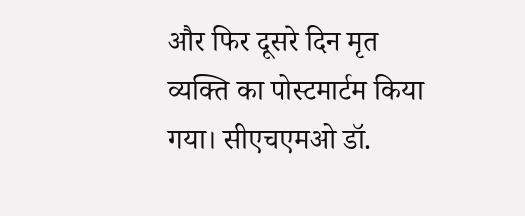और फिर दूसरे दिन मृत व्यक्ति का पोस्टमार्टम किया गया। सीएचएमओ डॉ.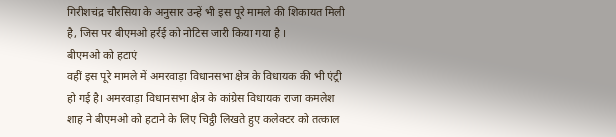गिरीशचंद्र चौरसिया के अनुसार उन्हें भी इस पूरे मामले की शिकायत मिली है, जिस पर बीएमओ हर्रई को नोटिस जारी किया गया है ।
बीएमओ को हटाएं
वहीं इस पूरे मामले में अमरवाड़ा विधानसभा क्षेत्र के विधायक की भी एंट्री हो गई है। अमरवाड़ा विधानसभा क्षेत्र के कांग्रेस विधायक राजा कमलेश शाह ने बीएमओ को हटाने के लिए चिट्ठी लिखते हुए कलेक्टर को तत्काल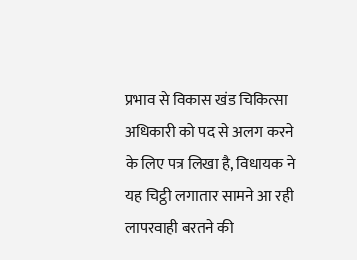प्रभाव से विकास खंड चिकित्सा अधिकारी को पद से अलग करने के लिए पत्र लिखा है, विधायक ने यह चिट्ठी लगातार सामने आ रही लापरवाही बरतने की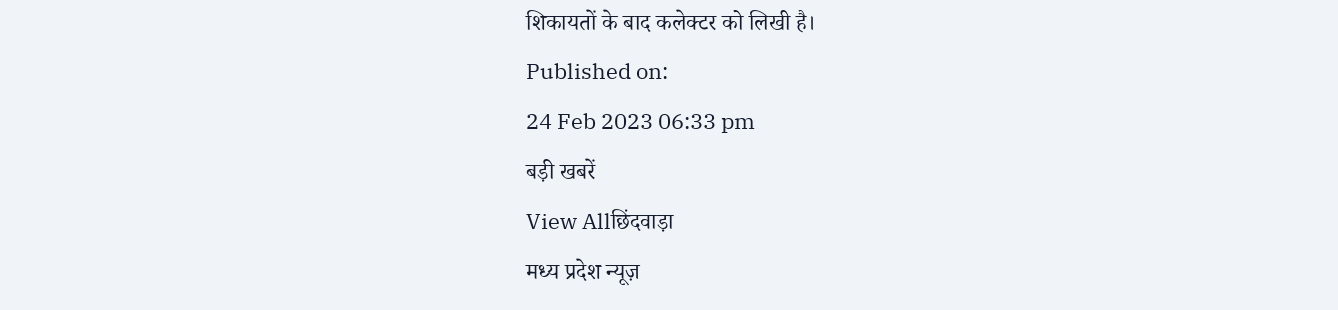शिकायतों के बाद कलेक्टर को लिखी है।
Published on:
24 Feb 2023 06:33 pm
बड़ी खबरें
View Allछिंदवाड़ा
मध्य प्रदेश न्यूज़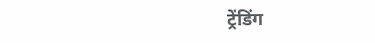ट्रेंडिंग